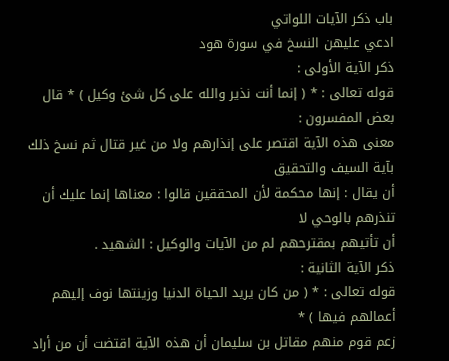باب ذكر الآيات اللواتي
ادعي عليهن النسخ في سورة هود
ذكر الآية الأولى :
قوله تعالى : * ( إنما أنت نذير والله على كل شئ وكيل ) * قال بعض المفسرون :
معنى هذه الآية اقتصر على إنذارهم ولا من غير قتال ثم نسخ ذلك بآية السيف والتحقيق
أن يقال : إنها محكمة لأن المحققين قالوا : معناها إنما عليك أن تنذرهم بالوحي لا
أن تأتيهم بمقترحهم لم من الآيات والوكيل : الشهيد .
ذكر الآية الثانية :
قوله تعالى : * ( من كان يريد الحياة الدنيا وزينتها نوف إليهم أعمالهم فيها ) *
زعم قوم منهم مقاتل بن سليمان أن هذه الآية اقتضت أن من أراد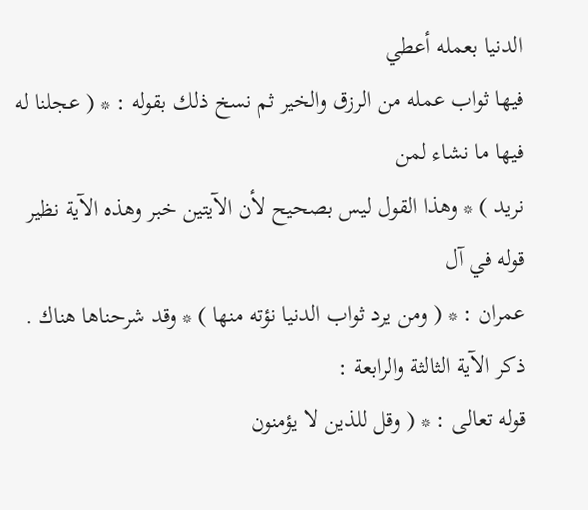الدنيا بعمله أعطي
فيها ثواب عمله من الرزق والخير ثم نسخ ذلك بقوله : * ( عجلنا له فيها ما نشاء لمن
نريد ) * وهذا القول ليس بصحيح لأن الآيتين خبر وهذه الآية نظير قوله في آل
عمران : * ( ومن يرد ثواب الدنيا نؤته منها ) * وقد شرحناها هناك .
ذكر الآية الثالثة والرابعة :
قوله تعالى : * ( وقل للذين لا يؤمنون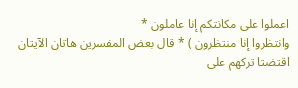اعملوا على مكانتكم إنا عاملون *
وانتظروا إنا منتظرون ) * قال بعض المفسرين هاتان الآيتان اقتضتا تركهم على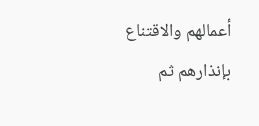أعمالهم والاقتناع بإنذارهم ثم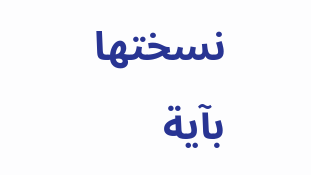نسختها بآية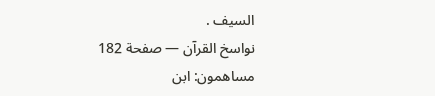السيف .
نواسخ القرآن — صفحة 182
مساهمون: ابن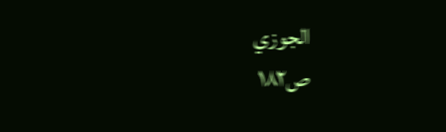الجوزي
ص١٨٢